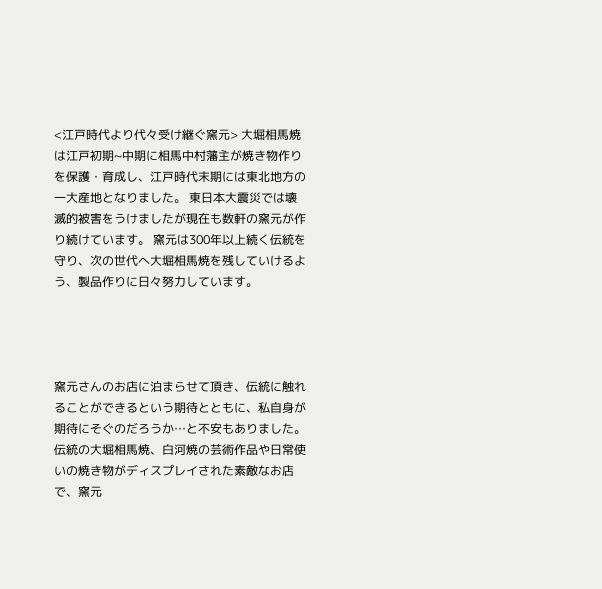<江戸時代より代々受け継ぐ窯元> 大堀相馬焼は江戸初期~中期に相馬中村藩主が焼き物作りを保護・育成し、江戸時代末期には東北地方の一大産地となりました。 東日本大震災では壊滅的被害をうけましたが現在も数軒の窯元が作り続けています。 窯元は300年以上続く伝統を守り、次の世代へ大堀相馬焼を残していけるよう、製品作りに日々努力しています。




窯元さんのお店に泊まらせて頂き、伝統に触れることができるという期待とともに、私自身が期待にそぐのだろうか…と不安もありました。 伝統の大堀相馬焼、白河焼の芸術作品や日常使いの焼き物がディスプレイされた素敵なお店で、窯元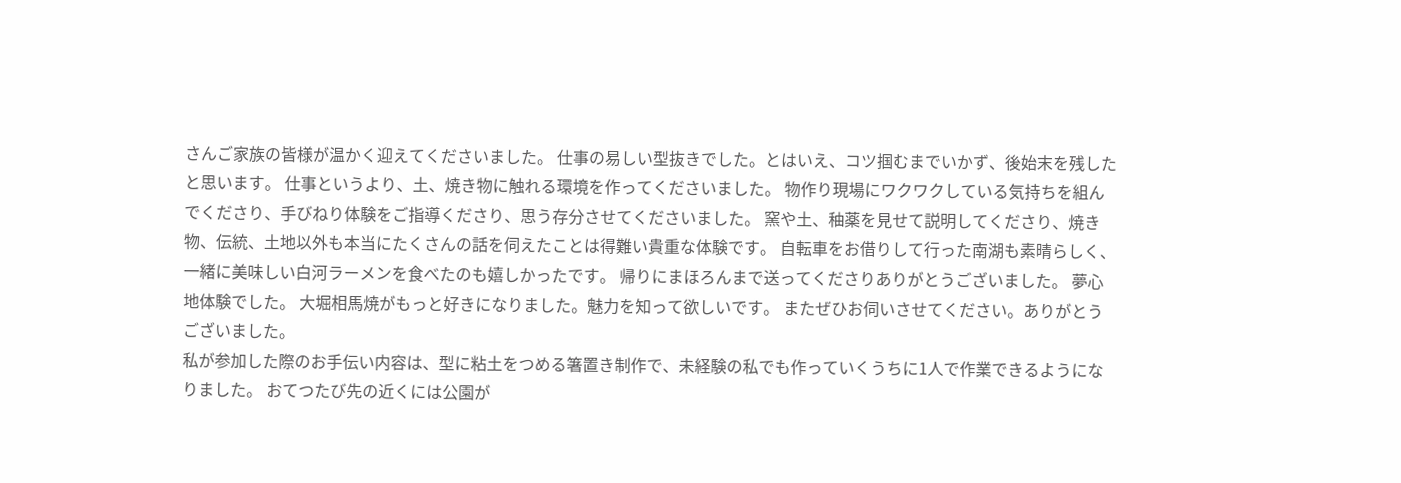さんご家族の皆様が温かく迎えてくださいました。 仕事の易しい型抜きでした。とはいえ、コツ掴むまでいかず、後始末を残したと思います。 仕事というより、土、焼き物に触れる環境を作ってくださいました。 物作り現場にワクワクしている気持ちを組んでくださり、手びねり体験をご指導くださり、思う存分させてくださいました。 窯や土、秞薬を見せて説明してくださり、焼き物、伝統、土地以外も本当にたくさんの話を伺えたことは得難い貴重な体験です。 自転車をお借りして行った南湖も素晴らしく、一緒に美味しい白河ラーメンを食べたのも嬉しかったです。 帰りにまほろんまで送ってくださりありがとうございました。 夢心地体験でした。 大堀相馬焼がもっと好きになりました。魅力を知って欲しいです。 またぜひお伺いさせてください。ありがとうございました。
私が参加した際のお手伝い内容は、型に粘土をつめる箸置き制作で、未経験の私でも作っていくうちに1人で作業できるようになりました。 おてつたび先の近くには公園が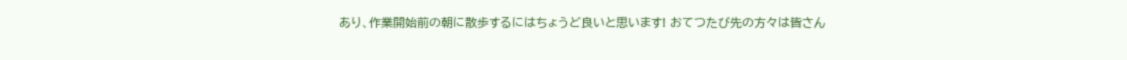あり、作業開始前の朝に散歩するにはちょうど良いと思います! おてつたび先の方々は皆さん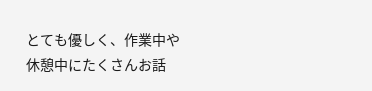とても優しく、作業中や休憩中にたくさんお話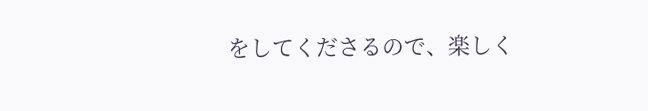をしてくださるので、楽しく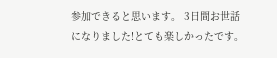参加できると思います。 3日間お世話になりました!とても楽しかったです。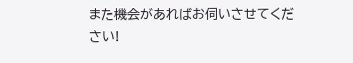また機会があればお伺いさせてください!